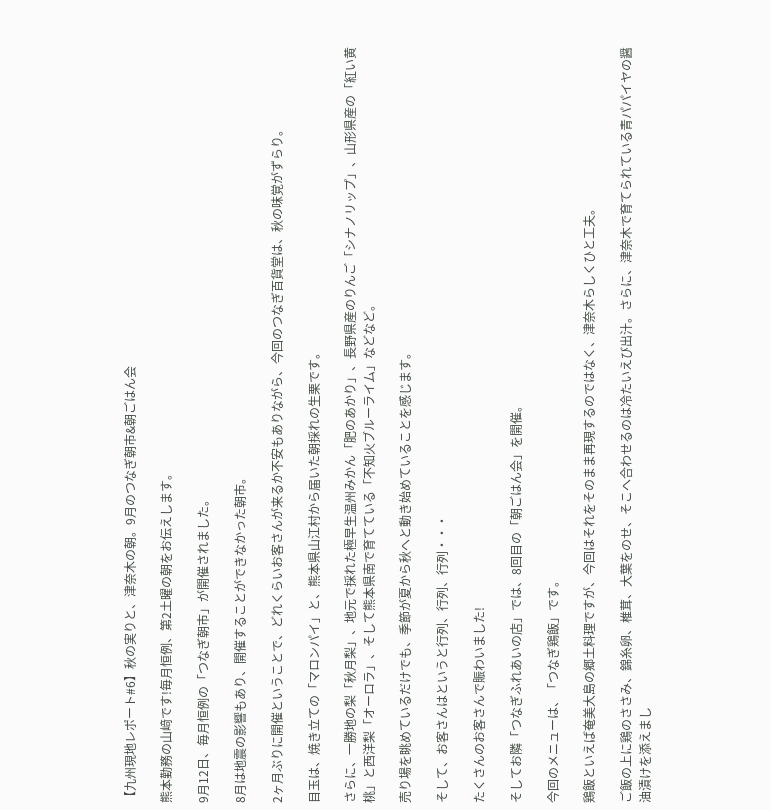【九州現地レポート#6】秋の実りと、津奈木の朝。9月のつなぎ朝市&朝ごはん会

熊本勤務の山﨑です!毎月恒例、第2土曜の朝をお伝えします。

9月12日、毎月恒例の「つなぎ朝市」が開催されました。

8月は地震の影響もあり、開催することができなかった朝市。

2ヶ月ぶりに開催ということで、どれくらいお客さんが来るか不安もありながら、今回のつなぎ百貨堂は、秋の味覚がずらり。

目玉は、焼き立ての「マロンパイ」と、熊本県山江村から届いた朝採れの生栗です。

さらに、一勝地の梨「秋月梨」、地元で採れた極早生温州みかん「肥のあかり」、長野県産のりんご「シナノリップ」、山形県産の「紅い黄桃」と西洋梨「オーロラ」、そして熊本県南で育てている「不知火ブルーライム」などなど。

売り場を眺めているだけでも、季節が夏から秋へと動き始めていることを感じます。

そして、お客さんはというと行列、行列、行列・・・

たくさんのお客さんで賑わいました!

そしてお隣「つなぎふれあいの店」では、8回目の「朝ごはん会」を開催。

今回のメニューは、「つなぎ鶏飯」です。

鶏飯といえば奄美大島の郷土料理ですが、今回はそれをそのまま再現するのではなく、津奈木らしくひと工夫。

ご飯の上に鶏のささみ、錦糸卵、椎茸、大葉をのせ、そこへ合わせるのは冷たいえび出汁。さらに、津奈木で育てられている青パパイヤの醤油漬けを添えまし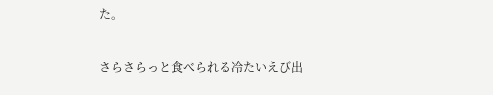た。

さらさらっと食べられる冷たいえび出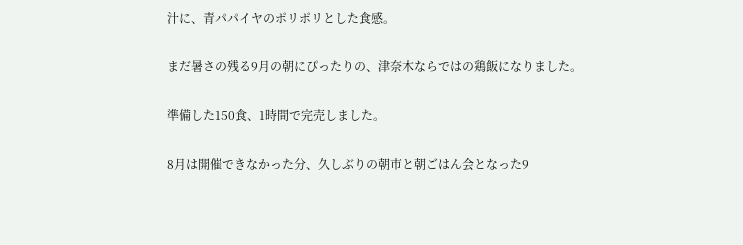汁に、青パパイヤのポリポリとした食感。

まだ暑さの残る9月の朝にぴったりの、津奈木ならではの鶏飯になりました。

準備した150食、1時間で完売しました。

8月は開催できなかった分、久しぶりの朝市と朝ごはん会となった9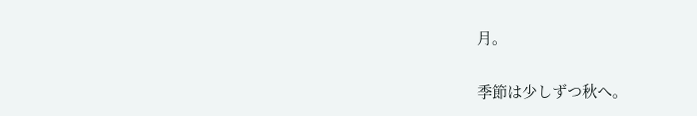月。

季節は少しずつ秋へ。